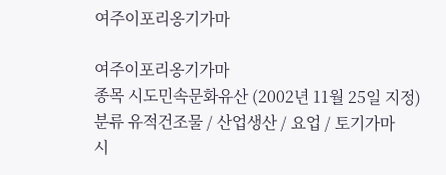여주이포리옹기가마

여주이포리옹기가마
종목 시도민속문화유산 (2002년 11월 25일 지정)
분류 유적건조물 / 산업생산 / 요업 / 토기가마
시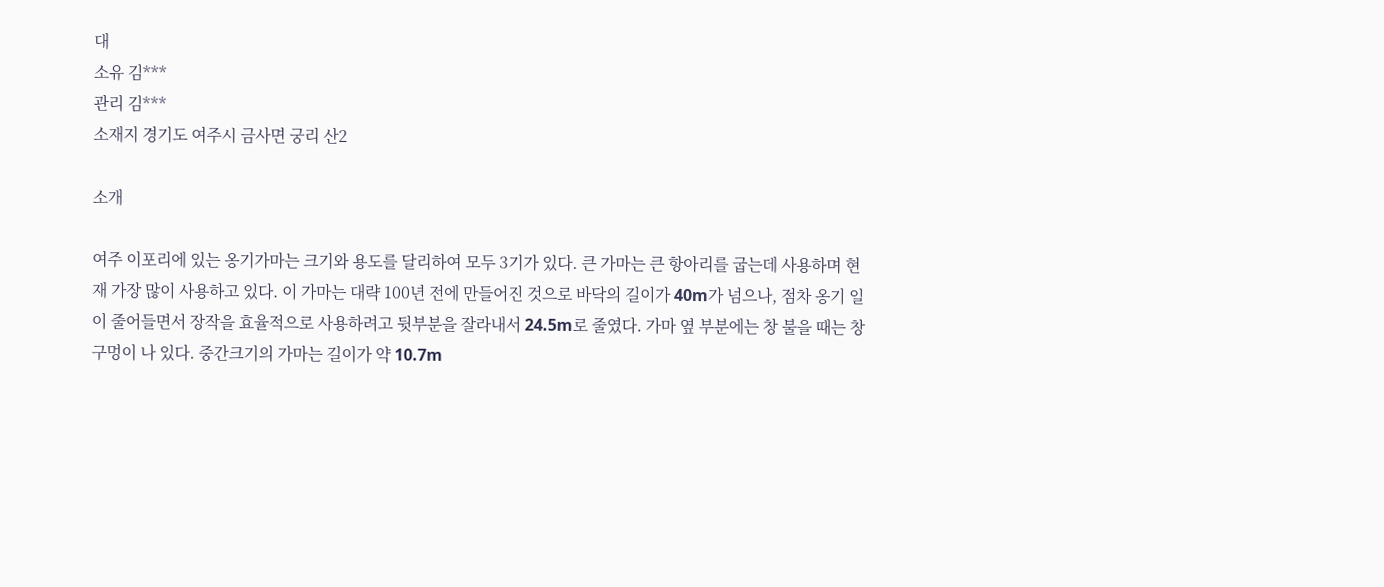대
소유 김***
관리 김***
소재지 경기도 여주시 금사면 궁리 산2

소개

여주 이포리에 있는 옹기가마는 크기와 용도를 달리하여 모두 3기가 있다. 큰 가마는 큰 항아리를 굽는데 사용하며 현재 가장 많이 사용하고 있다. 이 가마는 대략 100년 전에 만들어진 것으로 바닥의 길이가 40m가 넘으나, 점차 옹기 일이 줄어들면서 장작을 효율적으로 사용하려고 뒷부분을 잘라내서 24.5m로 줄였다. 가마 옆 부분에는 창 불을 때는 창구멍이 나 있다. 중간크기의 가마는 길이가 약 10.7m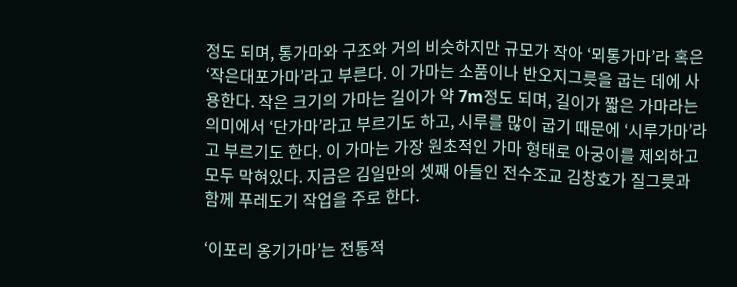정도 되며, 통가마와 구조와 거의 비슷하지만 규모가 작아 ‘뫼통가마’라 혹은 ‘작은대포가마’라고 부른다. 이 가마는 소품이나 반오지그릇을 굽는 데에 사용한다. 작은 크기의 가마는 길이가 약 7m정도 되며, 길이가 짧은 가마라는 의미에서 ‘단가마’라고 부르기도 하고, 시루를 많이 굽기 때문에 ‘시루가마’라고 부르기도 한다. 이 가마는 가장 원초적인 가마 형태로 아궁이를 제외하고 모두 막혀있다. 지금은 김일만의 셋째 아들인 전수조교 김창호가 질그릇과 함께 푸레도기 작업을 주로 한다.

‘이포리 옹기가마’는 전통적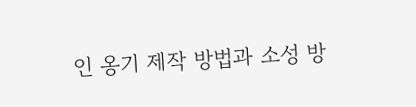인 옹기 제작 방법과 소성 방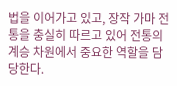법을 이어가고 있고, 장작 가마 전통을 충실히 따르고 있어 전통의 계승 차원에서 중요한 역할을 담당한다.